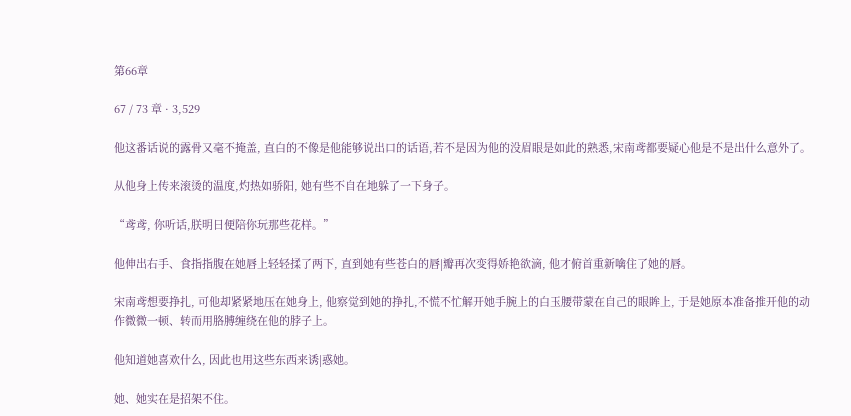第66章

67 / 73 章 · 3,529

他这番话说的露骨又毫不掩盖, 直白的不像是他能够说出口的话语,若不是因为他的没眉眼是如此的熟悉,宋南鸢都要疑心他是不是出什么意外了。

从他身上传来滚烫的温度,灼热如骄阳, 她有些不自在地躲了一下身子。

“鸢鸢, 你听话,朕明日便陪你玩那些花样。”

他伸出右手、食指指腹在她唇上轻轻揉了两下, 直到她有些苍白的唇|瓣再次变得娇艳欲滴, 他才俯首重新噙住了她的唇。

宋南鸢想要挣扎, 可他却紧紧地压在她身上, 他察觉到她的挣扎,不慌不忙解开她手腕上的白玉腰带蒙在自己的眼眸上, 于是她原本准备推开他的动作微微一顿、转而用胳膊缠绕在他的脖子上。

他知道她喜欢什么, 因此也用这些东西来诱|惑她。

她、她实在是招架不住。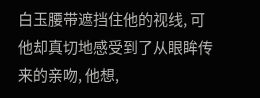白玉腰带遮挡住他的视线, 可他却真切地感受到了从眼眸传来的亲吻, 他想,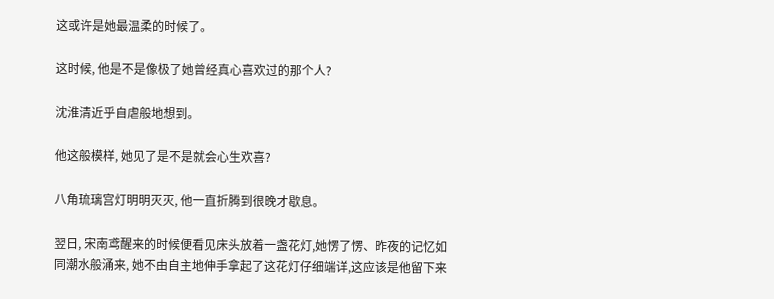这或许是她最温柔的时候了。

这时候, 他是不是像极了她曾经真心喜欢过的那个人?

沈淮清近乎自虐般地想到。

他这般模样, 她见了是不是就会心生欢喜?

八角琉璃宫灯明明灭灭, 他一直折腾到很晚才歇息。

翌日, 宋南鸢醒来的时候便看见床头放着一盏花灯,她愣了愣、昨夜的记忆如同潮水般涌来, 她不由自主地伸手拿起了这花灯仔细端详,这应该是他留下来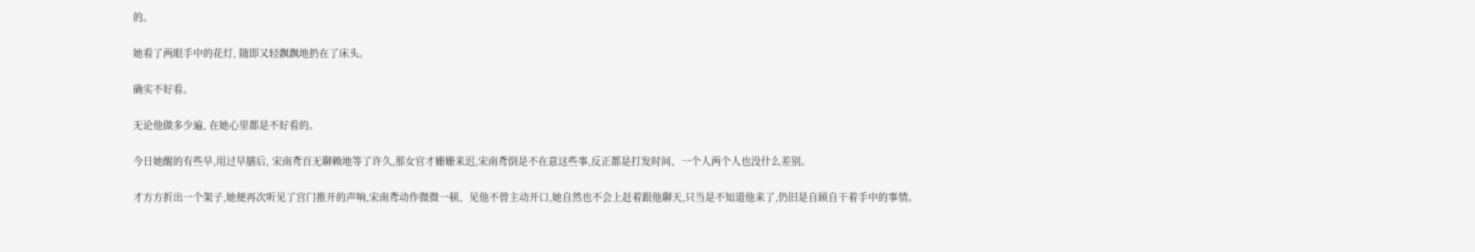的。

她看了两眼手中的花灯, 随即又轻飘飘地扔在了床头。

确实不好看。

无论他做多少遍, 在她心里都是不好看的。

今日她醒的有些早,用过早膳后, 宋南鸢百无聊赖地等了许久,那女官才姗姗来迟,宋南鸢倒是不在意这些事,反正都是打发时间、一个人两个人也没什么差别。

才方方折出一个架子,她便再次听见了宫门推开的声响,宋南鸢动作微微一顿、见他不曾主动开口,她自然也不会上赶着跟他聊天,只当是不知道他来了,仍旧是自顾自干着手中的事情。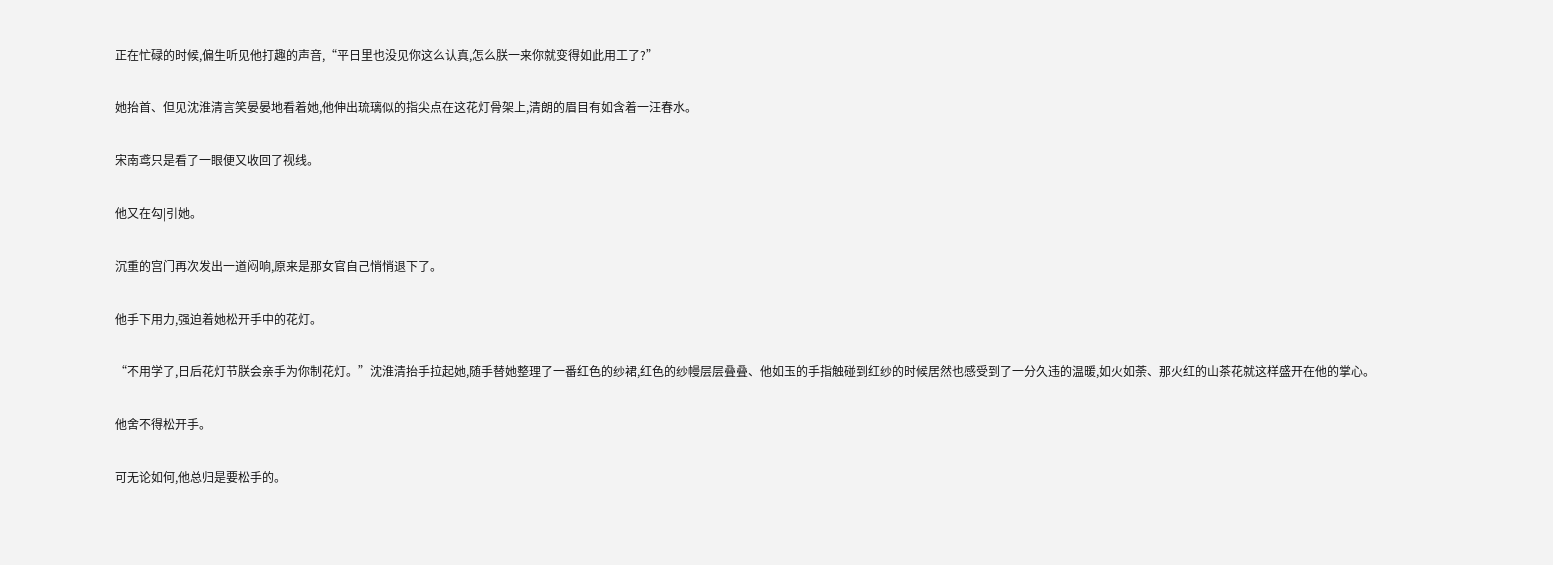正在忙碌的时候,偏生听见他打趣的声音,“平日里也没见你这么认真,怎么朕一来你就变得如此用工了?”

她抬首、但见沈淮清言笑晏晏地看着她,他伸出琉璃似的指尖点在这花灯骨架上,清朗的眉目有如含着一汪春水。

宋南鸢只是看了一眼便又收回了视线。

他又在勾|引她。

沉重的宫门再次发出一道闷响,原来是那女官自己悄悄退下了。

他手下用力,强迫着她松开手中的花灯。

“不用学了,日后花灯节朕会亲手为你制花灯。”沈淮清抬手拉起她,随手替她整理了一番红色的纱裙,红色的纱幔层层叠叠、他如玉的手指触碰到红纱的时候居然也感受到了一分久违的温暖,如火如荼、那火红的山茶花就这样盛开在他的掌心。

他舍不得松开手。

可无论如何,他总归是要松手的。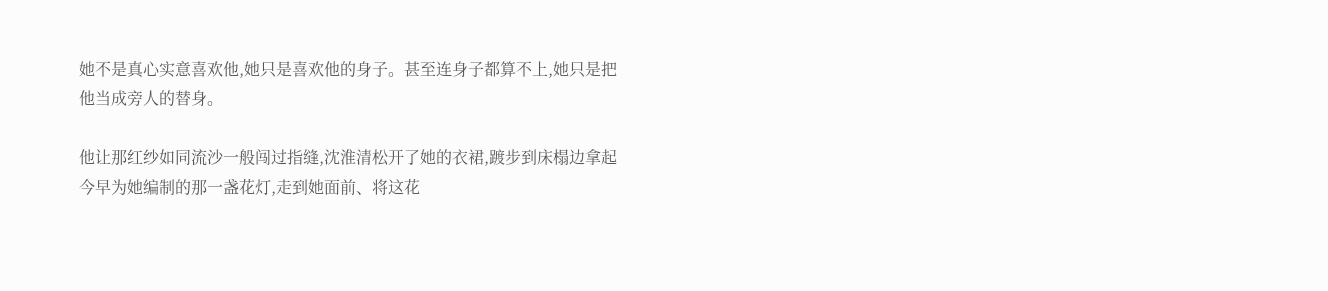她不是真心实意喜欢他,她只是喜欢他的身子。甚至连身子都算不上,她只是把他当成旁人的替身。

他让那红纱如同流沙一般闯过指缝,沈淮清松开了她的衣裙,踱步到床榻边拿起今早为她编制的那一盏花灯,走到她面前、将这花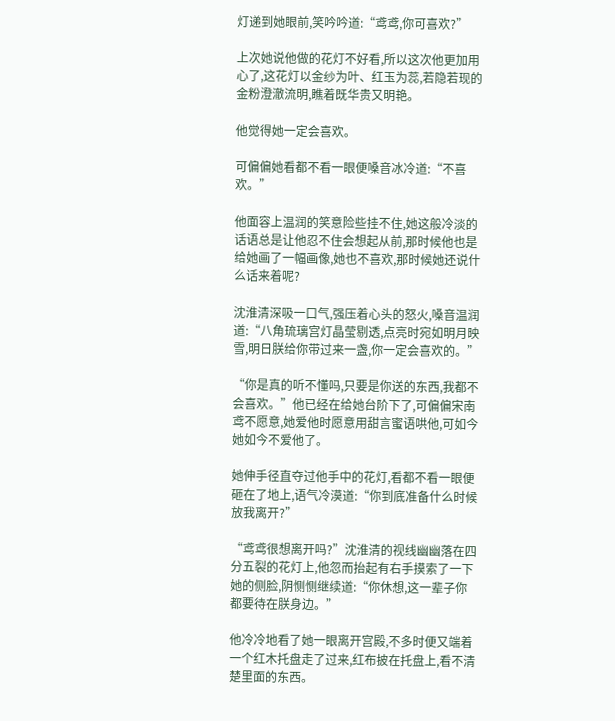灯递到她眼前,笑吟吟道:“鸢鸢,你可喜欢?”

上次她说他做的花灯不好看,所以这次他更加用心了,这花灯以金纱为叶、红玉为蕊,若隐若现的金粉澄澈流明,瞧着既华贵又明艳。

他觉得她一定会喜欢。

可偏偏她看都不看一眼便嗓音冰冷道:“不喜欢。”

他面容上温润的笑意险些挂不住,她这般冷淡的话语总是让他忍不住会想起从前,那时候他也是给她画了一幅画像,她也不喜欢,那时候她还说什么话来着呢?

沈淮清深吸一口气,强压着心头的怒火,嗓音温润道:“八角琉璃宫灯晶莹剔透,点亮时宛如明月映雪,明日朕给你带过来一盏,你一定会喜欢的。”

“你是真的听不懂吗,只要是你送的东西,我都不会喜欢。”他已经在给她台阶下了,可偏偏宋南鸢不愿意,她爱他时愿意用甜言蜜语哄他,可如今她如今不爱他了。

她伸手径直夺过他手中的花灯,看都不看一眼便砸在了地上,语气冷漠道:“你到底准备什么时候放我离开?”

“鸢鸢很想离开吗?”沈淮清的视线幽幽落在四分五裂的花灯上,他忽而抬起有右手摸索了一下她的侧脸,阴恻恻继续道:“你休想,这一辈子你都要待在朕身边。”

他冷冷地看了她一眼离开宫殿,不多时便又端着一个红木托盘走了过来,红布披在托盘上,看不清楚里面的东西。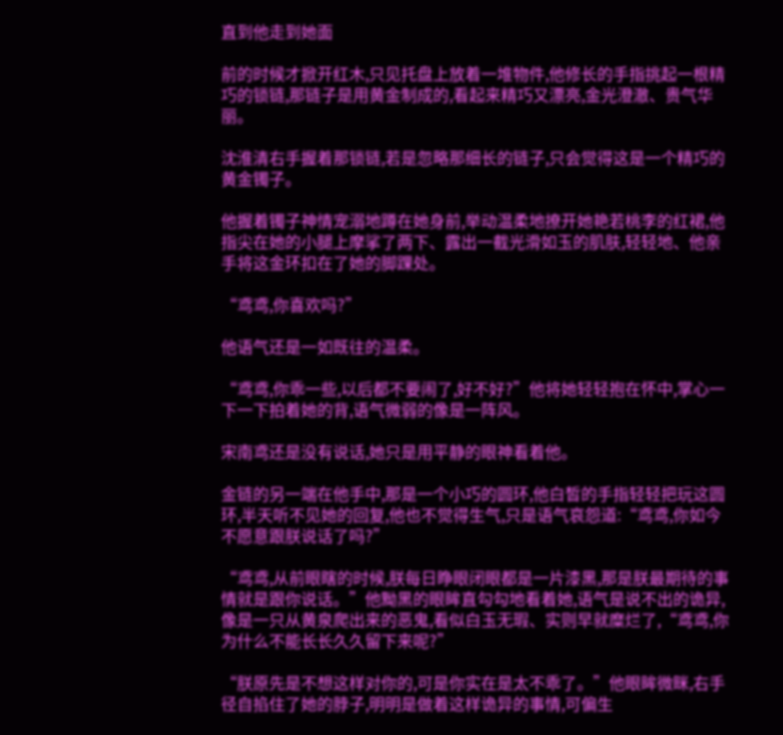直到他走到她面

前的时候才掀开红木,只见托盘上放着一堆物件,他修长的手指挑起一根精巧的锁链,那链子是用黄金制成的,看起来精巧又漂亮,金光澄澈、贵气华丽。

沈淮清右手握着那锁链,若是忽略那细长的链子,只会觉得这是一个精巧的黄金镯子。

他握着镯子神情宠溺地蹲在她身前,举动温柔地撩开她艳若桃李的红裙,他指尖在她的小腿上摩挲了两下、露出一截光滑如玉的肌肤,轻轻地、他亲手将这金环扣在了她的脚踝处。

“鸢鸢,你喜欢吗?”

他语气还是一如既往的温柔。

“鸢鸢,你乖一些,以后都不要闹了,好不好?”他将她轻轻抱在怀中,掌心一下一下拍着她的背,语气微弱的像是一阵风。

宋南鸢还是没有说话,她只是用平静的眼神看着他。

金链的另一端在他手中,那是一个小巧的圆环,他白皙的手指轻轻把玩这圆环,半天听不见她的回复,他也不觉得生气,只是语气哀怨道:“鸢鸢,你如今不愿意跟朕说话了吗?”

“鸢鸢,从前眼瞎的时候,朕每日睁眼闭眼都是一片漆黑,那是朕最期待的事情就是跟你说话。”他黝黑的眼眸直勾勾地看着她,语气是说不出的诡异,像是一只从黄泉爬出来的恶鬼,看似白玉无瑕、实则早就糜烂了,“鸢鸢,你为什么不能长长久久留下来呢?”

“朕原先是不想这样对你的,可是你实在是太不乖了。”他眼眸微眯,右手径自掐住了她的脖子,明明是做着这样诡异的事情,可偏生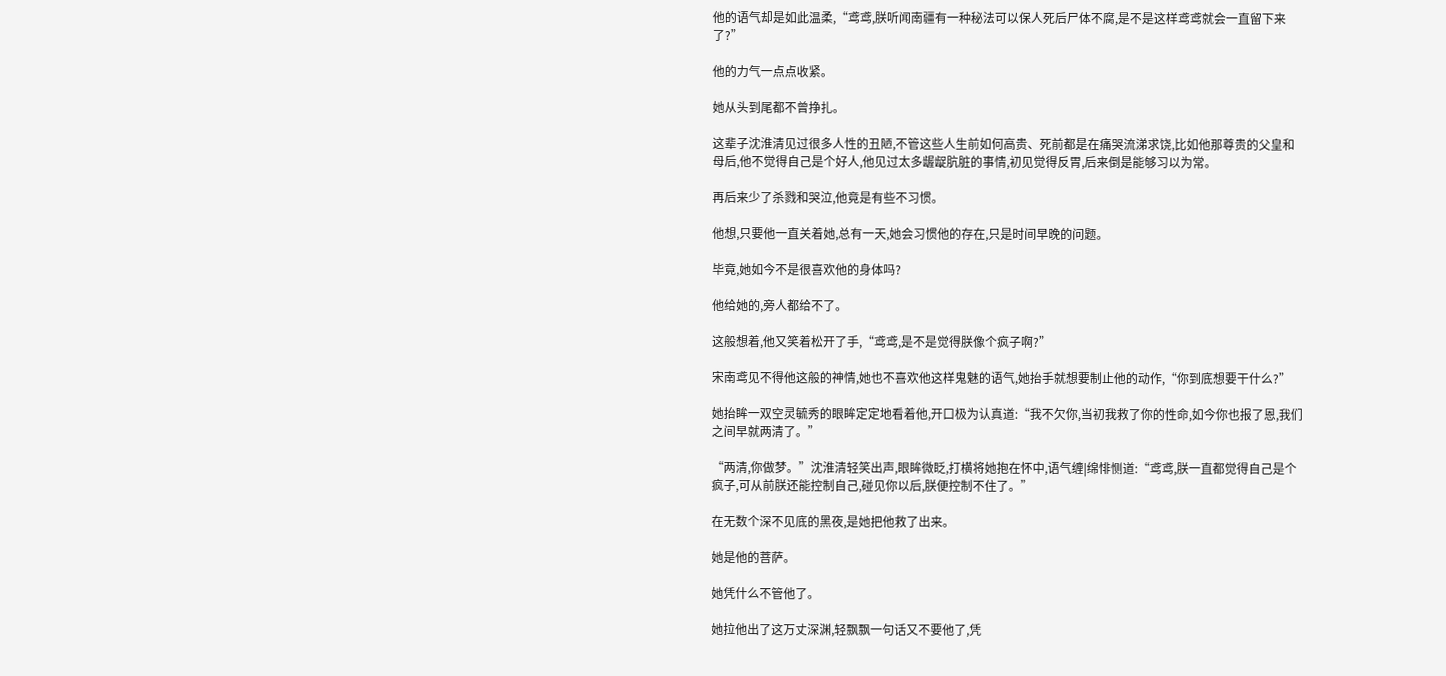他的语气却是如此温柔,“鸢鸢,朕听闻南疆有一种秘法可以保人死后尸体不腐,是不是这样鸢鸢就会一直留下来了?”

他的力气一点点收紧。

她从头到尾都不曾挣扎。

这辈子沈淮清见过很多人性的丑陋,不管这些人生前如何高贵、死前都是在痛哭流涕求饶,比如他那尊贵的父皇和母后,他不觉得自己是个好人,他见过太多龌龊肮脏的事情,初见觉得反胃,后来倒是能够习以为常。

再后来少了杀戮和哭泣,他竟是有些不习惯。

他想,只要他一直关着她,总有一天,她会习惯他的存在,只是时间早晚的问题。

毕竟,她如今不是很喜欢他的身体吗?

他给她的,旁人都给不了。

这般想着,他又笑着松开了手,“鸢鸢,是不是觉得朕像个疯子啊?”

宋南鸢见不得他这般的神情,她也不喜欢他这样鬼魅的语气,她抬手就想要制止他的动作,“你到底想要干什么?”

她抬眸一双空灵毓秀的眼眸定定地看着他,开口极为认真道:“我不欠你,当初我救了你的性命,如今你也报了恩,我们之间早就两清了。”

“两清,你做梦。”沈淮清轻笑出声,眼眸微眨,打横将她抱在怀中,语气缠|绵悱恻道:“鸢鸢,朕一直都觉得自己是个疯子,可从前朕还能控制自己,碰见你以后,朕便控制不住了。”

在无数个深不见底的黑夜,是她把他救了出来。

她是他的菩萨。

她凭什么不管他了。

她拉他出了这万丈深渊,轻飘飘一句话又不要他了,凭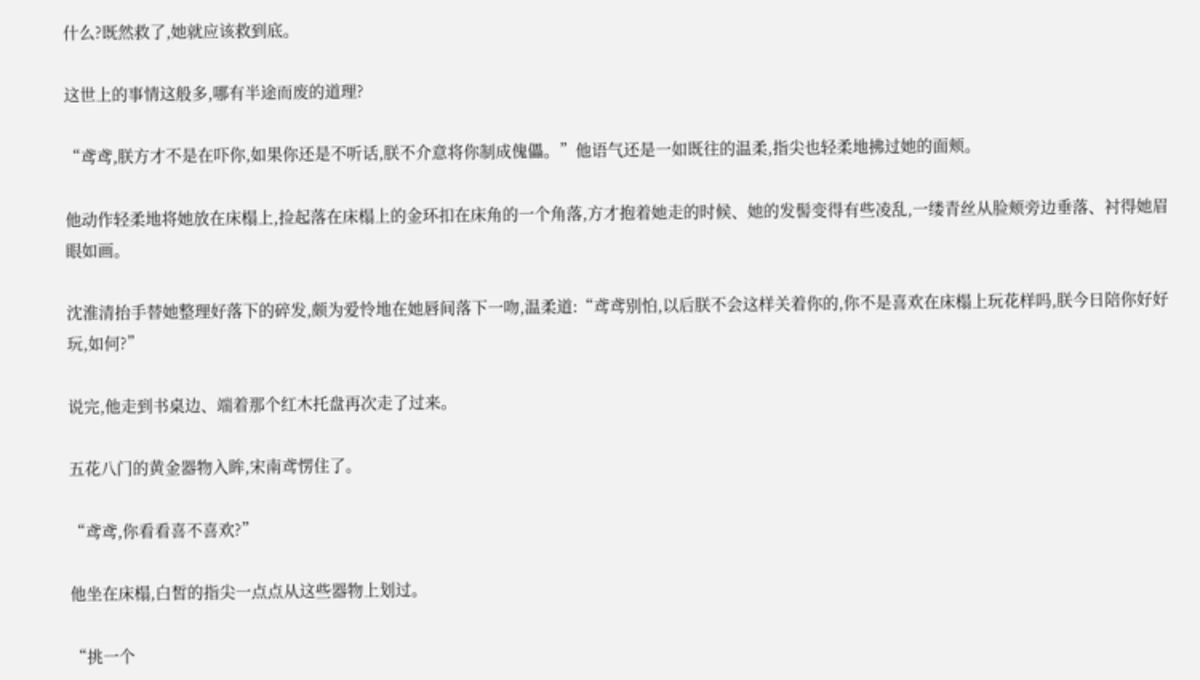什么?既然救了,她就应该救到底。

这世上的事情这般多,哪有半途而废的道理?

“鸢鸢,朕方才不是在吓你,如果你还是不听话,朕不介意将你制成傀儡。”他语气还是一如既往的温柔,指尖也轻柔地拂过她的面颊。

他动作轻柔地将她放在床榻上,捡起落在床榻上的金环扣在床角的一个角落,方才抱着她走的时候、她的发髻变得有些凌乱,一缕青丝从脸颊旁边垂落、衬得她眉眼如画。

沈淮清抬手替她整理好落下的碎发,颇为爱怜地在她唇间落下一吻,温柔道:“鸢鸢别怕,以后朕不会这样关着你的,你不是喜欢在床榻上玩花样吗,朕今日陪你好好玩,如何?”

说完,他走到书桌边、端着那个红木托盘再次走了过来。

五花八门的黄金器物入眸,宋南鸢愣住了。

“鸢鸢,你看看喜不喜欢?”

他坐在床榻,白皙的指尖一点点从这些器物上划过。

“挑一个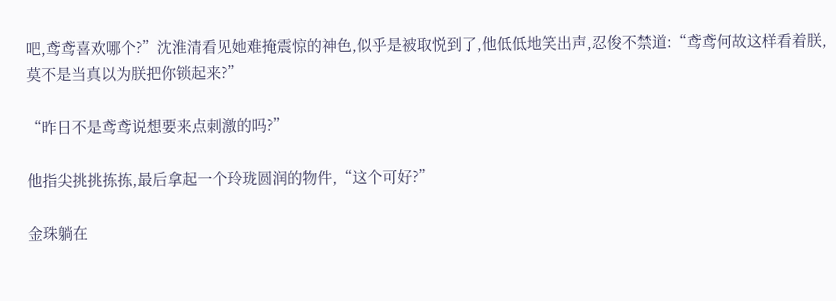吧,鸢鸢喜欢哪个?”沈淮清看见她难掩震惊的神色,似乎是被取悦到了,他低低地笑出声,忍俊不禁道:“鸢鸢何故这样看着朕,莫不是当真以为朕把你锁起来?”

“昨日不是鸢鸢说想要来点刺激的吗?”

他指尖挑挑拣拣,最后拿起一个玲珑圆润的物件,“这个可好?”

金珠躺在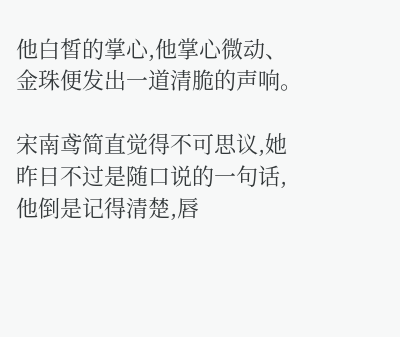他白皙的掌心,他掌心微动、金珠便发出一道清脆的声响。

宋南鸢简直觉得不可思议,她昨日不过是随口说的一句话,他倒是记得清楚,唇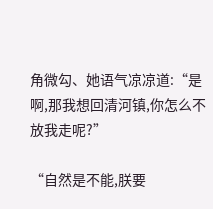角微勾、她语气凉凉道:“是啊,那我想回清河镇,你怎么不放我走呢?”

“自然是不能,朕要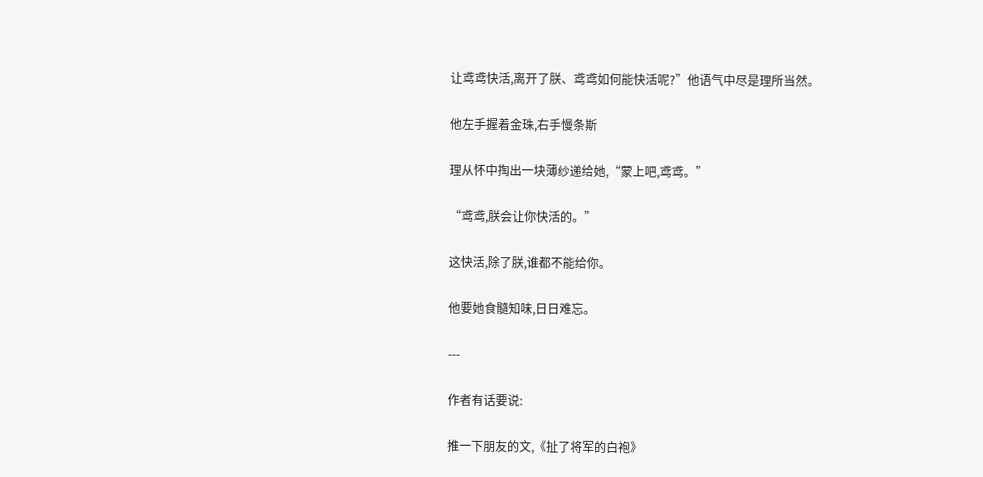让鸢鸢快活,离开了朕、鸢鸢如何能快活呢?”他语气中尽是理所当然。

他左手握着金珠,右手慢条斯

理从怀中掏出一块薄纱递给她,“蒙上吧,鸢鸢。”

“鸢鸢,朕会让你快活的。”

这快活,除了朕,谁都不能给你。

他要她食髓知味,日日难忘。

---

作者有话要说:

推一下朋友的文,《扯了将军的白袍》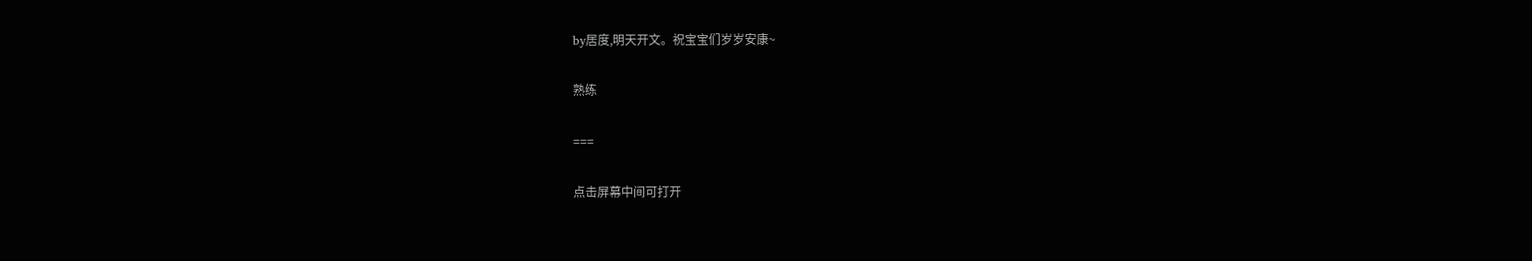by居度,明天开文。祝宝宝们岁岁安康~

熟练

===

点击屏幕中间可打开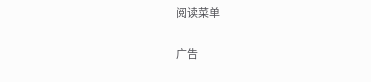阅读菜单

广告